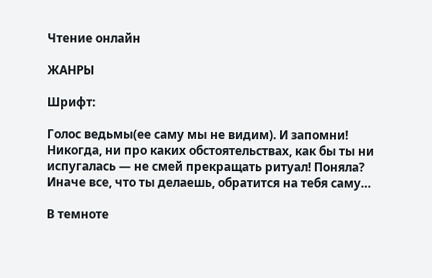Чтение онлайн

ЖАНРЫ

Шрифт:

Голос ведьмы(ее саму мы не видим). И запомни! Никогда, ни про каких обстоятельствах, как бы ты ни испугалась — не смей прекращать ритуал! Поняла? Иначе все, что ты делаешь, обратится на тебя саму…

В темноте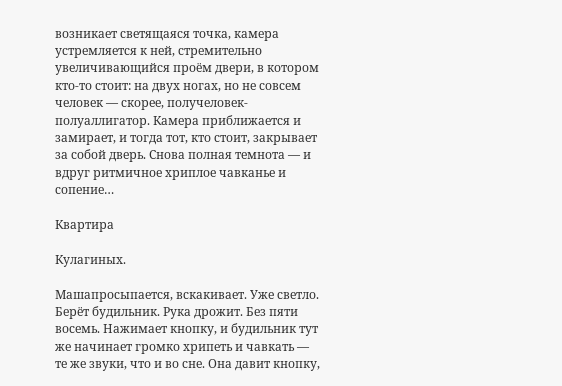возникает светящаяся точка, камера устремляется к ней, стремительно увеличивающийся проём двери, в котором кто-то стоит: на двух ногах, но не совсем человек — скорее, получеловек-полуаллигатор. Камера приближается и замирает, и тогда тот, кто стоит, закрывает за собой дверь. Снова полная темнота — и вдруг ритмичное хриплое чавканье и сопение…

Квартира

Кулагиных.

Машапросыпается, вскакивает. Уже светло. Берёт будильник. Рука дрожит. Без пяти восемь. Нажимает кнопку, и будильник тут же начинает громко хрипеть и чавкать — те же звуки, что и во сне. Она давит кнопку,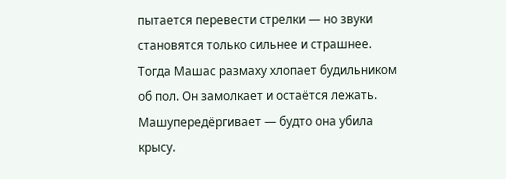пытается перевести стрелки — но звуки становятся только сильнее и страшнее. Тогда Машас размаху хлопает будильником об пол. Он замолкает и остаётся лежать. Машупередёргивает — будто она убила крысу.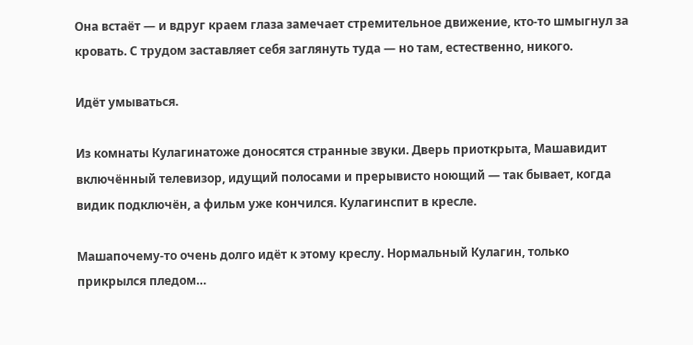Она встаёт — и вдруг краем глаза замечает стремительное движение, кто-то шмыгнул за кровать. С трудом заставляет себя заглянуть туда — но там, естественно, никого.

Идёт умываться.

Из комнаты Кулагинатоже доносятся странные звуки. Дверь приоткрыта, Машавидит включённый телевизор, идущий полосами и прерывисто ноющий — так бывает, когда видик подключён, а фильм уже кончился. Кулагинспит в кресле.

Машапочему-то очень долго идёт к этому креслу. Нормальный Кулагин, только прикрылся пледом…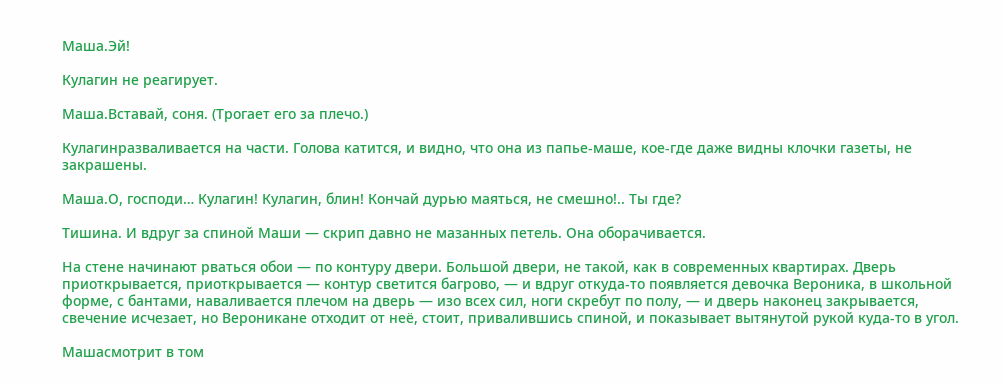Маша.Эй!

Кулагин не реагирует.

Маша.Вставай, соня. (Трогает его за плечо.)

Кулагинразваливается на части. Голова катится, и видно, что она из папье-маше, кое-где даже видны клочки газеты, не закрашены.

Маша.О, господи… Кулагин! Кулагин, блин! Кончай дурью маяться, не смешно!.. Ты где?

Тишина. И вдруг за спиной Маши — скрип давно не мазанных петель. Она оборачивается.

На стене начинают рваться обои — по контуру двери. Большой двери, не такой, как в современных квартирах. Дверь приоткрывается, приоткрывается — контур светится багрово, — и вдруг откуда-то появляется девочка Вероника, в школьной форме, с бантами, наваливается плечом на дверь — изо всех сил, ноги скребут по полу, — и дверь наконец закрывается, свечение исчезает, но Вероникане отходит от неё, стоит, привалившись спиной, и показывает вытянутой рукой куда-то в угол.

Машасмотрит в том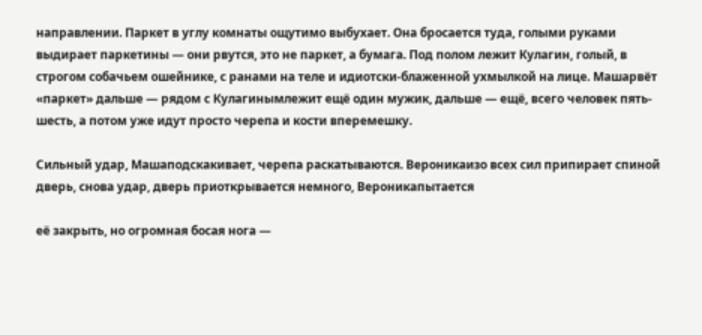направлении. Паркет в углу комнаты ощутимо выбухает. Она бросается туда, голыми руками выдирает паркетины — они рвутся, это не паркет, а бумага. Под полом лежит Кулагин, голый, в строгом собачьем ошейнике, с ранами на теле и идиотски-блаженной ухмылкой на лице. Машарвёт «паркет» дальше — рядом с Кулагинымлежит ещё один мужик, дальше — ещё, всего человек пять-шесть, а потом уже идут просто черепа и кости вперемешку.

Сильный удар, Машаподскакивает, черепа раскатываются. Вероникаизо всех сил припирает спиной дверь, снова удар, дверь приоткрывается немного, Вероникапытается

её закрыть, но огромная босая нога —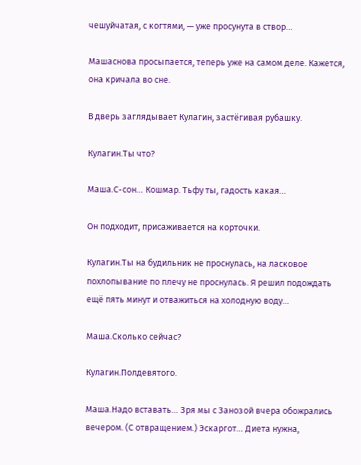чешуйчатая, с когтями, — уже просунута в створ…

Машаснова просыпается, теперь уже на самом деле. Кажется, она кричала во сне.

В дверь заглядывает Кулагин, застёгивая рубашку.

Кулагин.Ты что?

Маша.С-сон… Кошмар. Тьфу ты, гадость какая…

Он подходит, присаживается на корточки.

Кулагин.Ты на будильник не проснулась, на ласковое похлопывание по плечу не проснулась. Я решил подождать ещё пять минут и отважиться на холодную воду…

Маша.Сколько сейчас?

Кулагин.Полдевятого.

Маша.Надо вставать… Зря мы с Занозой вчера обожрались вечером. (С отвращением.) Эскаргот… Диета нужна,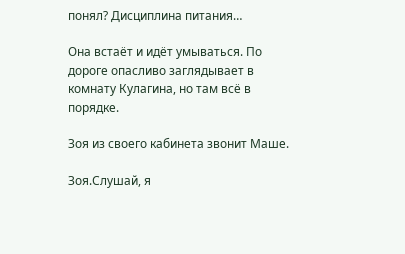понял? Дисциплина питания…

Она встаёт и идёт умываться. По дороге опасливо заглядывает в комнату Кулагина, но там всё в порядке.

Зоя из своего кабинета звонит Маше.

Зоя.Слушай, я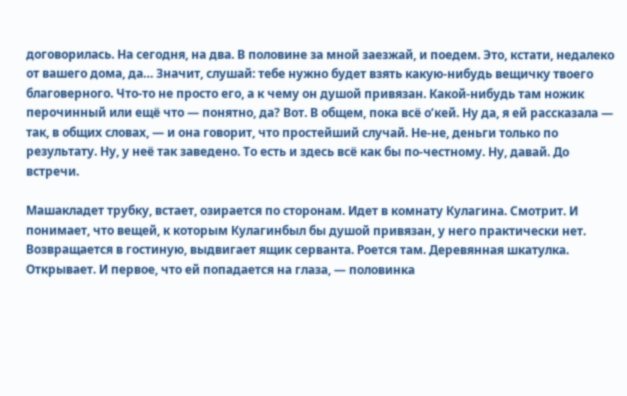договорилась. На сегодня, на два. В половине за мной заезжай, и поедем. Это, кстати, недалеко от вашего дома, да… Значит, слушай: тебе нужно будет взять какую-нибудь вещичку твоего благоверного. Что-то не просто его, а к чему он душой привязан. Какой-нибудь там ножик перочинный или ещё что — понятно, да? Вот. В общем, пока всё о’кей. Ну да, я ей рассказала — так, в общих словах, — и она говорит, что простейший случай. Не-не, деньги только по результату. Ну, у неё так заведено. То есть и здесь всё как бы по-честному. Ну, давай. До встречи.

Машакладет трубку, встает, озирается по сторонам. Идет в комнату Кулагина. Смотрит. И понимает, что вещей, к которым Кулагинбыл бы душой привязан, у него практически нет. Возвращается в гостиную, выдвигает ящик серванта. Роется там. Деревянная шкатулка. Открывает. И первое, что ей попадается на глаза, — половинка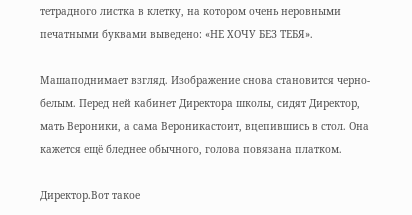тетрадного листка в клетку, на котором очень неровными печатными буквами выведено: «НЕ ХОЧУ БЕЗ ТЕБЯ».

Машаподнимает взгляд. Изображение снова становится черно-белым. Перед ней кабинет Директора школы, сидят Директор, мать Вероники, а сама Вероникастоит, вцепившись в стол. Она кажется ещё бледнее обычного, голова повязана платком.

Директор.Вот такое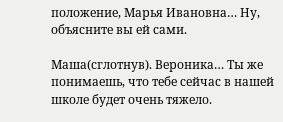положение, Марья Ивановна… Ну, объясните вы ей сами.

Маша(сглотнув). Вероника… Ты же понимаешь, что тебе сейчас в нашей школе будет очень тяжело.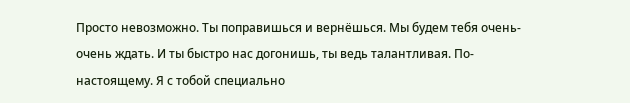Просто невозможно. Ты поправишься и вернёшься. Мы будем тебя очень-очень ждать. И ты быстро нас догонишь, ты ведь талантливая. По-настоящему. Я с тобой специально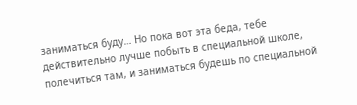заниматься буду… Но пока вот эта беда, тебе действительно лучше побыть в специальной школе, полечиться там, и заниматься будешь по специальной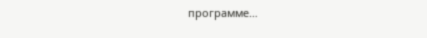программе…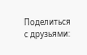Поделиться с друзьями: